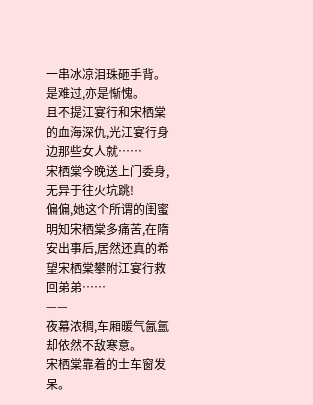一串冰凉泪珠砸手背。
是难过,亦是惭愧。
且不提江宴行和宋栖棠的血海深仇,光江宴行身边那些女人就……
宋栖棠今晚送上门委身,无异于往火坑跳!
偏偏,她这个所谓的闺蜜明知宋栖棠多痛苦,在隋安出事后,居然还真的希望宋栖棠攀附江宴行救回弟弟……
——
夜幕浓稠,车厢暖气氤氲却依然不敌寒意。
宋栖棠靠着的士车窗发呆。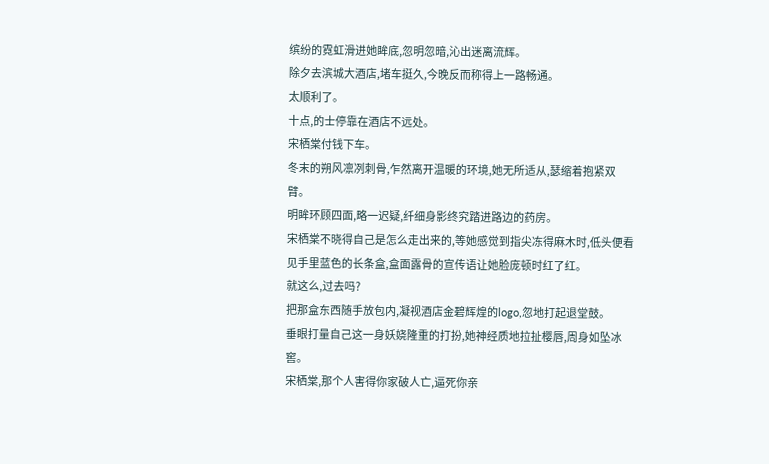缤纷的霓虹滑进她眸底,忽明忽暗,沁出迷离流辉。
除夕去滨城大酒店,堵车挺久,今晚反而称得上一路畅通。
太顺利了。
十点,的士停靠在酒店不远处。
宋栖棠付钱下车。
冬末的朔风凛冽刺骨,乍然离开温暖的环境,她无所适从,瑟缩着抱紧双臂。
明眸环顾四面,略一迟疑,纤细身影终究踏进路边的药房。
宋栖棠不晓得自己是怎么走出来的,等她感觉到指尖冻得麻木时,低头便看见手里蓝色的长条盒,盒面露骨的宣传语让她脸庞顿时红了红。
就这么,过去吗?
把那盒东西随手放包内,凝视酒店金碧辉煌的logo,忽地打起退堂鼓。
垂眼打量自己这一身妖娆隆重的打扮,她神经质地拉扯樱唇,周身如坠冰窖。
宋栖棠,那个人害得你家破人亡,逼死你亲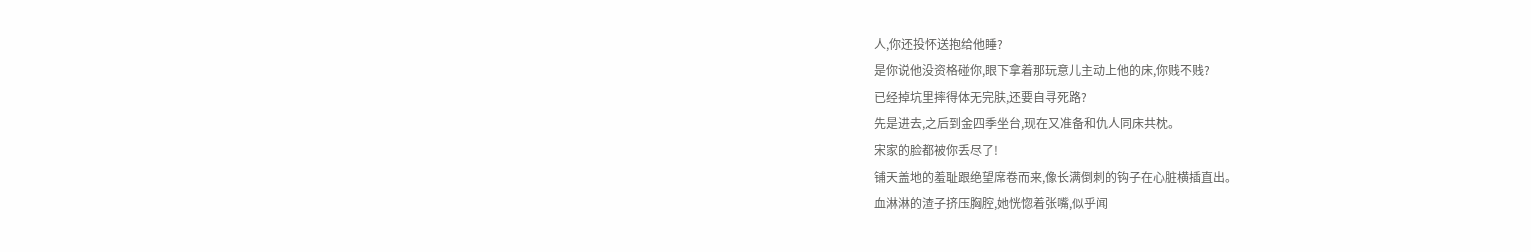人,你还投怀送抱给他睡?
是你说他没资格碰你,眼下拿着那玩意儿主动上他的床,你贱不贱?
已经掉坑里摔得体无完肤,还要自寻死路?
先是进去,之后到金四季坐台,现在又准备和仇人同床共枕。
宋家的脸都被你丢尽了!
铺天盖地的羞耻跟绝望席卷而来,像长满倒刺的钩子在心脏横插直出。
血淋淋的渣子挤压胸腔,她恍惚着张嘴,似乎闻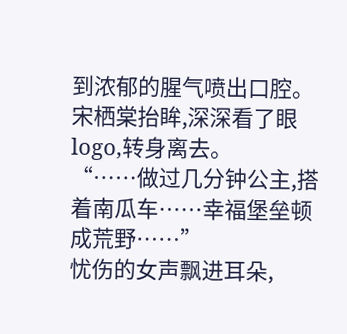到浓郁的腥气喷出口腔。
宋栖棠抬眸,深深看了眼logo,转身离去。
“……做过几分钟公主,搭着南瓜车……幸福堡垒顿成荒野……”
忧伤的女声飘进耳朵,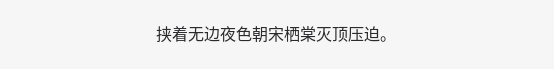挟着无边夜色朝宋栖棠灭顶压迫。